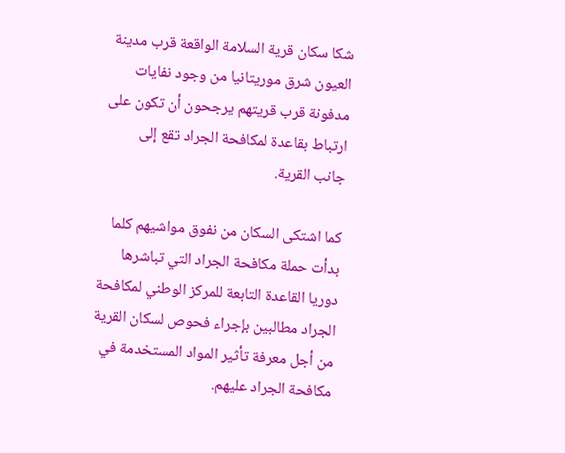شكا سكان قرية السلامة الواقعة قرب مدينة العيون شرق موريتانيا من وجود نفايات مدفونة قرب قريتهم يرجحون أن تكون على ارتباط بقاعدة لمكافحة الجراد تقع إلى جانب القرية.

كما اشتكى السكان من نفوق مواشيهم كلما بدأت حملة مكافحة الجراد التي تباشرها دوريا القاعدة التابعة للمركز الوطني لمكافحة الجراد مطالبين بإجراء فحوص لسكان القرية من أجل معرفة تأثير المواد المستخدمة في مكافحة الجراد عليهم.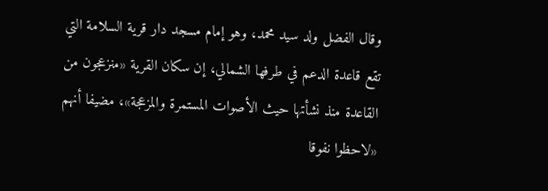وقال الفضل ولد سيد محمد، وهو إمام مسجد دار قرية السلامة التي تقع قاعدة الدعم في طرفها الشمالي، إن سكان القرية «منزعجون من القاعدة منذ نشأتها حيث الأصوات المستمرة والمزعجة»، مضيفا أنهم «لاحظوا نفوقا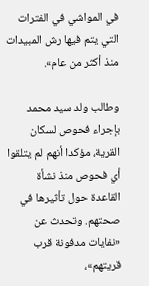في المواشي في الفترات التي يتم فيها رش المبيدات منذ أكثر من عام».

وطالب ولد سيد محمد بإجراء فحوص لسكان القرية، مؤكدا أنهم لم يتلقوا أي فحوص منذ نشأة القاعدة حول تأثيرها في صحتهم. وتحدث عن «نفايات مدفونة قرب قريتهم»،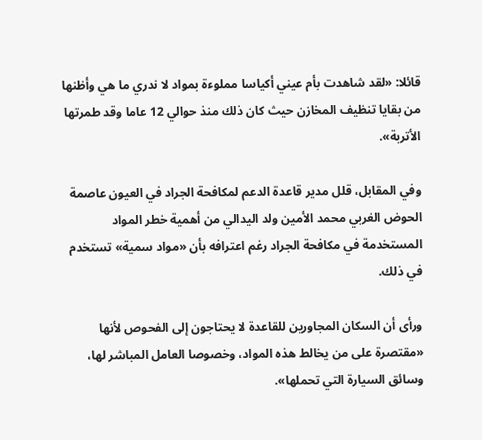قائلا: «لقد شاهدت بأم عيني أكياسا مملوءة بمواد لا ندري ما هي وأظنها من بقايا تنظيف المخازن حيث كان ذلك منذ حوالي 12 عاما وقد طمرتها الأتربة».

وفي المقابل، قلل مدير قاعدة الدعم لمكافحة الجراد في العيون عاصمة الحوض الغربي محمد الأمين ولد اليدالي من أهمية خطر المواد المستخدمة في مكافحة الجراد رغم اعترافه بأن «مواد سمية» تستخدم في ذلك.

ورأى أن السكان المجاورين للقاعدة لا يحتاجون إلى الفحوص لأنها «مقتصرة على من يخالط هذه المواد، وخصوصا العامل المباشر لها، وسائق السيارة التي تحملها».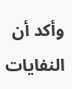وأكد أن النفايات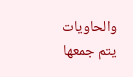والحاويات يتم جمعها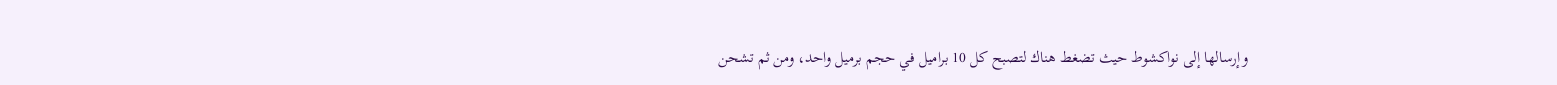وإرسالها إلى نواكشوط حيث تضغط هناك لتصبح كل 10 براميل في حجم برميل واحد، ومن ثم تشحن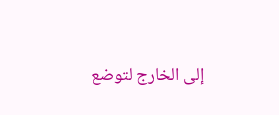إلى الخارج لتوضع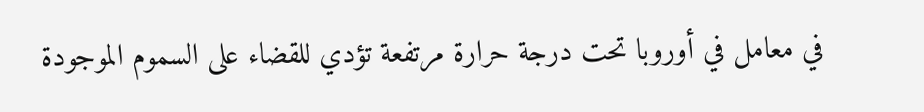في معامل في أوروبا تحت درجة حرارة مرتفعة تؤدي للقضاء على السموم الموجودة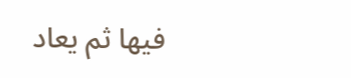فيها ثم يعاد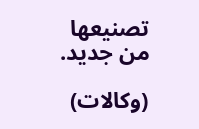تصنيعها من جديد.

(وكالات)